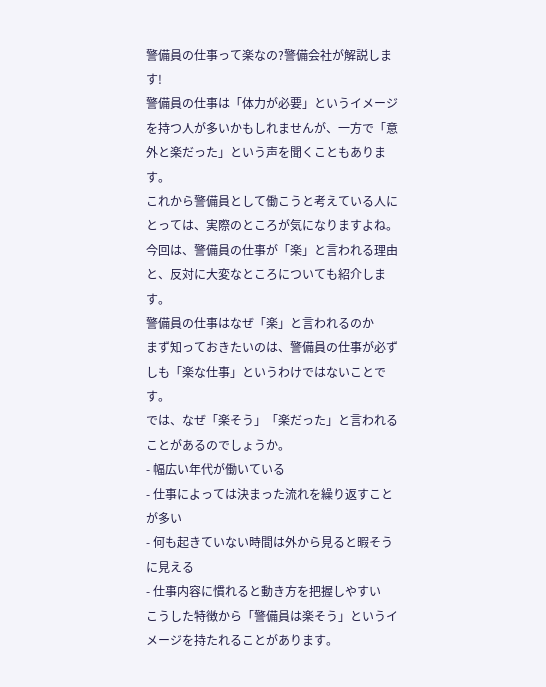警備員の仕事って楽なの?警備会社が解説します!
警備員の仕事は「体力が必要」というイメージを持つ人が多いかもしれませんが、一方で「意外と楽だった」という声を聞くこともあります。
これから警備員として働こうと考えている人にとっては、実際のところが気になりますよね。
今回は、警備員の仕事が「楽」と言われる理由と、反対に大変なところについても紹介します。
警備員の仕事はなぜ「楽」と言われるのか
まず知っておきたいのは、警備員の仕事が必ずしも「楽な仕事」というわけではないことです。
では、なぜ「楽そう」「楽だった」と言われることがあるのでしょうか。
- 幅広い年代が働いている
- 仕事によっては決まった流れを繰り返すことが多い
- 何も起きていない時間は外から見ると暇そうに見える
- 仕事内容に慣れると動き方を把握しやすい
こうした特徴から「警備員は楽そう」というイメージを持たれることがあります。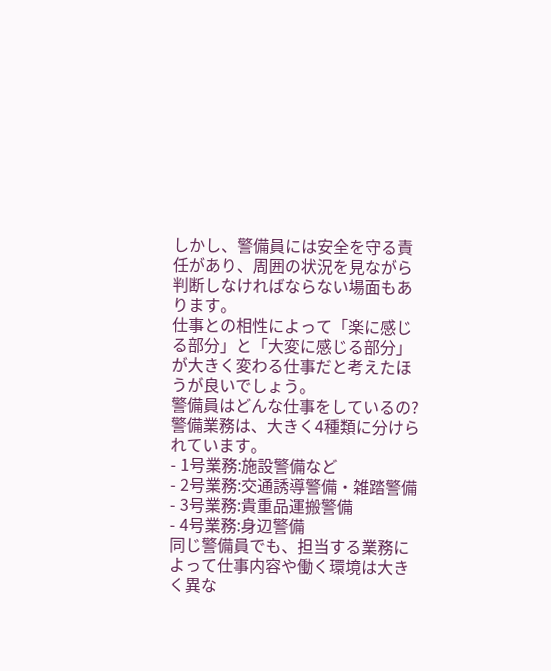しかし、警備員には安全を守る責任があり、周囲の状況を見ながら判断しなければならない場面もあります。
仕事との相性によって「楽に感じる部分」と「大変に感じる部分」が大きく変わる仕事だと考えたほうが良いでしょう。
警備員はどんな仕事をしているの?
警備業務は、大きく4種類に分けられています。
- 1号業務:施設警備など
- 2号業務:交通誘導警備・雑踏警備
- 3号業務:貴重品運搬警備
- 4号業務:身辺警備
同じ警備員でも、担当する業務によって仕事内容や働く環境は大きく異な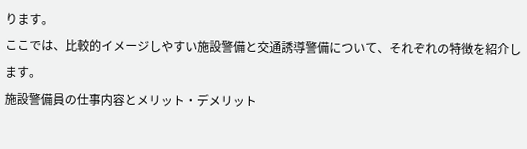ります。
ここでは、比較的イメージしやすい施設警備と交通誘導警備について、それぞれの特徴を紹介します。
施設警備員の仕事内容とメリット・デメリット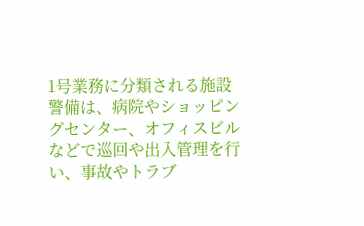1号業務に分類される施設警備は、病院やショッピングセンター、オフィスビルなどで巡回や出入管理を行い、事故やトラブ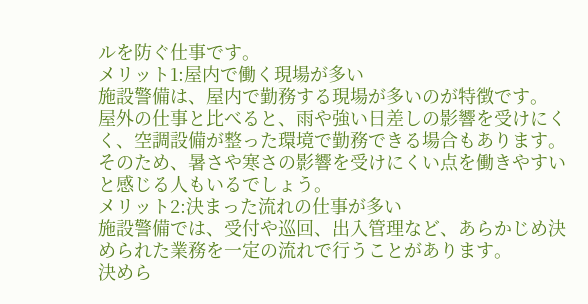ルを防ぐ仕事です。
メリット1:屋内で働く現場が多い
施設警備は、屋内で勤務する現場が多いのが特徴です。
屋外の仕事と比べると、雨や強い日差しの影響を受けにくく、空調設備が整った環境で勤務できる場合もあります。
そのため、暑さや寒さの影響を受けにくい点を働きやすいと感じる人もいるでしょう。
メリット2:決まった流れの仕事が多い
施設警備では、受付や巡回、出入管理など、あらかじめ決められた業務を一定の流れで行うことがあります。
決めら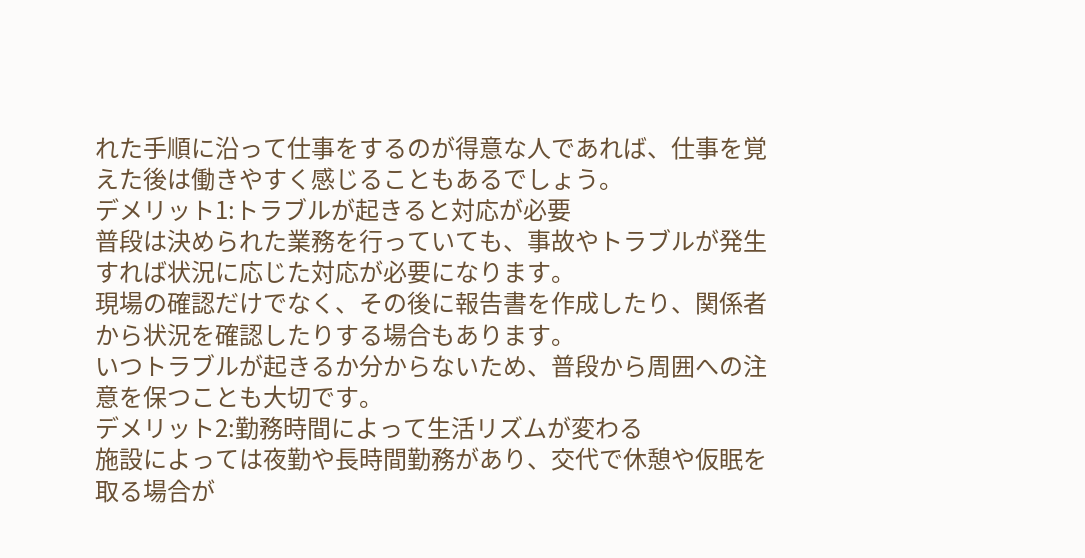れた手順に沿って仕事をするのが得意な人であれば、仕事を覚えた後は働きやすく感じることもあるでしょう。
デメリット1:トラブルが起きると対応が必要
普段は決められた業務を行っていても、事故やトラブルが発生すれば状況に応じた対応が必要になります。
現場の確認だけでなく、その後に報告書を作成したり、関係者から状況を確認したりする場合もあります。
いつトラブルが起きるか分からないため、普段から周囲への注意を保つことも大切です。
デメリット2:勤務時間によって生活リズムが変わる
施設によっては夜勤や長時間勤務があり、交代で休憩や仮眠を取る場合が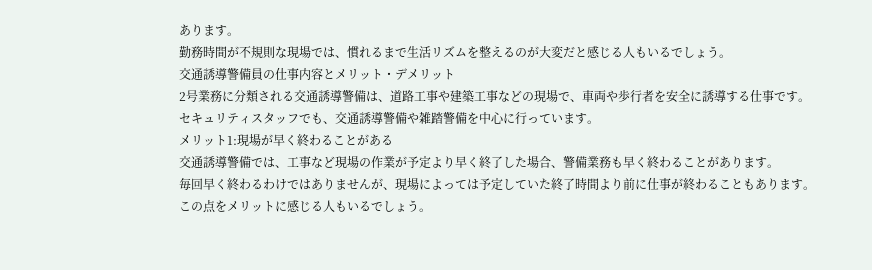あります。
勤務時間が不規則な現場では、慣れるまで生活リズムを整えるのが大変だと感じる人もいるでしょう。
交通誘導警備員の仕事内容とメリット・デメリット
2号業務に分類される交通誘導警備は、道路工事や建築工事などの現場で、車両や歩行者を安全に誘導する仕事です。
セキュリティスタッフでも、交通誘導警備や雑踏警備を中心に行っています。
メリット1:現場が早く終わることがある
交通誘導警備では、工事など現場の作業が予定より早く終了した場合、警備業務も早く終わることがあります。
毎回早く終わるわけではありませんが、現場によっては予定していた終了時間より前に仕事が終わることもあります。
この点をメリットに感じる人もいるでしょう。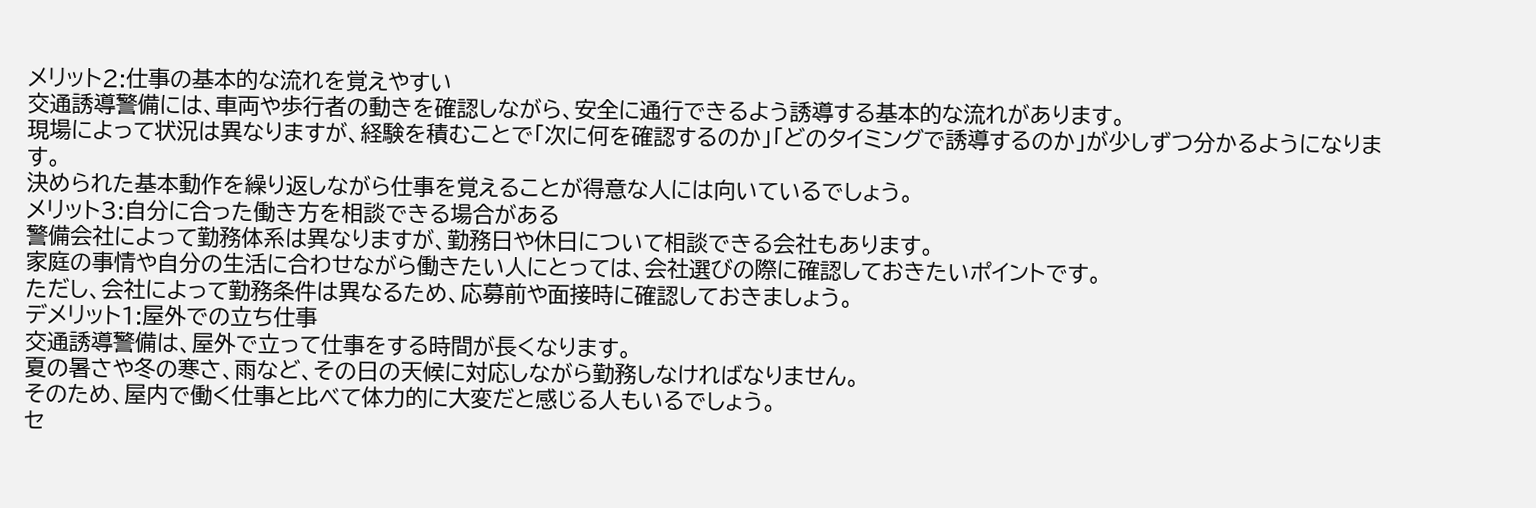メリット2:仕事の基本的な流れを覚えやすい
交通誘導警備には、車両や歩行者の動きを確認しながら、安全に通行できるよう誘導する基本的な流れがあります。
現場によって状況は異なりますが、経験を積むことで「次に何を確認するのか」「どのタイミングで誘導するのか」が少しずつ分かるようになります。
決められた基本動作を繰り返しながら仕事を覚えることが得意な人には向いているでしょう。
メリット3:自分に合った働き方を相談できる場合がある
警備会社によって勤務体系は異なりますが、勤務日や休日について相談できる会社もあります。
家庭の事情や自分の生活に合わせながら働きたい人にとっては、会社選びの際に確認しておきたいポイントです。
ただし、会社によって勤務条件は異なるため、応募前や面接時に確認しておきましょう。
デメリット1:屋外での立ち仕事
交通誘導警備は、屋外で立って仕事をする時間が長くなります。
夏の暑さや冬の寒さ、雨など、その日の天候に対応しながら勤務しなければなりません。
そのため、屋内で働く仕事と比べて体力的に大変だと感じる人もいるでしょう。
セ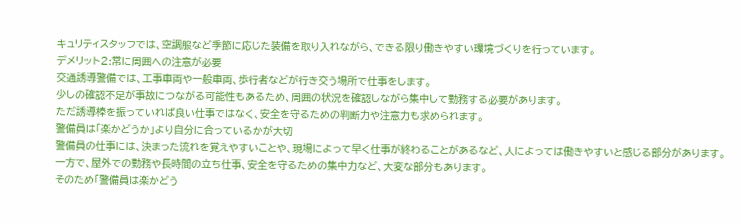キュリティスタッフでは、空調服など季節に応じた装備を取り入れながら、できる限り働きやすい環境づくりを行っています。
デメリット2:常に周囲への注意が必要
交通誘導警備では、工事車両や一般車両、歩行者などが行き交う場所で仕事をします。
少しの確認不足が事故につながる可能性もあるため、周囲の状況を確認しながら集中して勤務する必要があります。
ただ誘導棒を振っていれば良い仕事ではなく、安全を守るための判断力や注意力も求められます。
警備員は「楽かどうか」より自分に合っているかが大切
警備員の仕事には、決まった流れを覚えやすいことや、現場によって早く仕事が終わることがあるなど、人によっては働きやすいと感じる部分があります。
一方で、屋外での勤務や長時間の立ち仕事、安全を守るための集中力など、大変な部分もあります。
そのため「警備員は楽かどう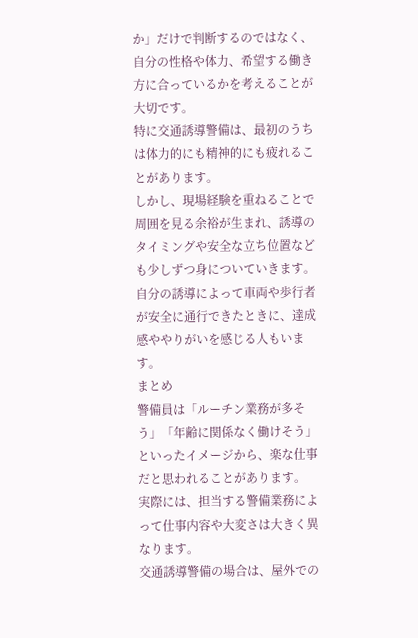か」だけで判断するのではなく、自分の性格や体力、希望する働き方に合っているかを考えることが大切です。
特に交通誘導警備は、最初のうちは体力的にも精神的にも疲れることがあります。
しかし、現場経験を重ねることで周囲を見る余裕が生まれ、誘導のタイミングや安全な立ち位置なども少しずつ身についていきます。
自分の誘導によって車両や歩行者が安全に通行できたときに、達成感ややりがいを感じる人もいます。
まとめ
警備員は「ルーチン業務が多そう」「年齢に関係なく働けそう」といったイメージから、楽な仕事だと思われることがあります。
実際には、担当する警備業務によって仕事内容や大変さは大きく異なります。
交通誘導警備の場合は、屋外での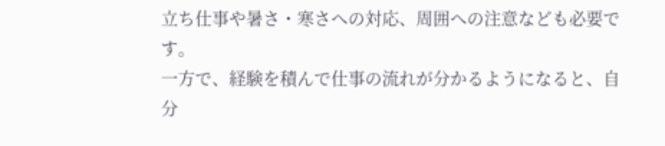立ち仕事や暑さ・寒さへの対応、周囲への注意なども必要です。
一方で、経験を積んで仕事の流れが分かるようになると、自分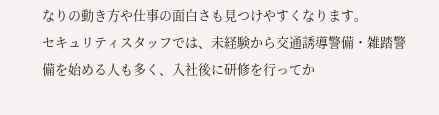なりの動き方や仕事の面白さも見つけやすくなります。
セキュリティスタッフでは、未経験から交通誘導警備・雑踏警備を始める人も多く、入社後に研修を行ってか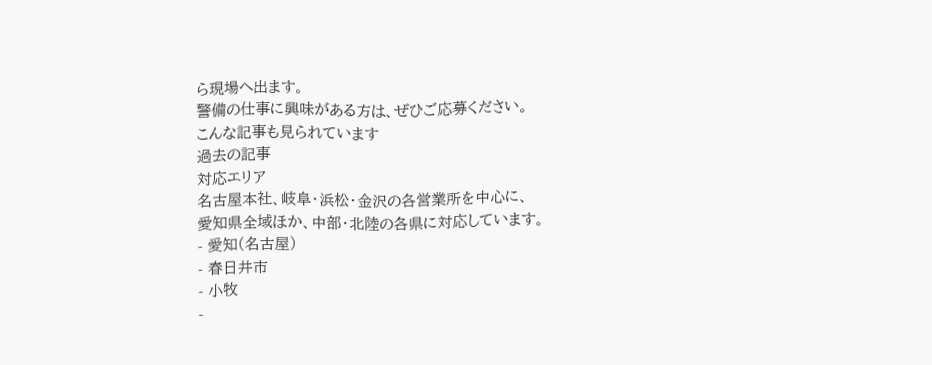ら現場へ出ます。
警備の仕事に興味がある方は、ぜひご応募ください。
こんな記事も見られています
過去の記事
対応エリア
名古屋本社、岐阜・浜松・金沢の各営業所を中心に、
愛知県全域ほか、中部・北陸の各県に対応しています。
- 愛知(名古屋)
- 春日井市
- 小牧
-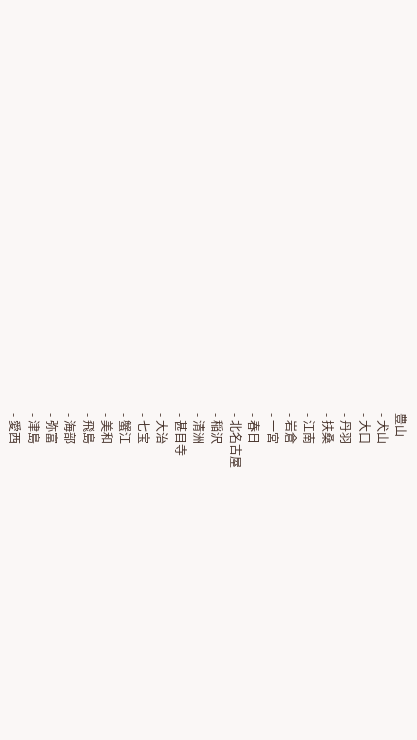豊山
- 犬山
- 大口
- 丹羽
- 扶桑
- 江南
- 岩倉
- 一宮
- 春日
- 北名古屋
- 稲沢
- 清洲
- 甚目寺
- 大治
- 七宝
- 蟹江
- 美和
- 飛島
- 海部
- 弥富
- 津島
- 愛西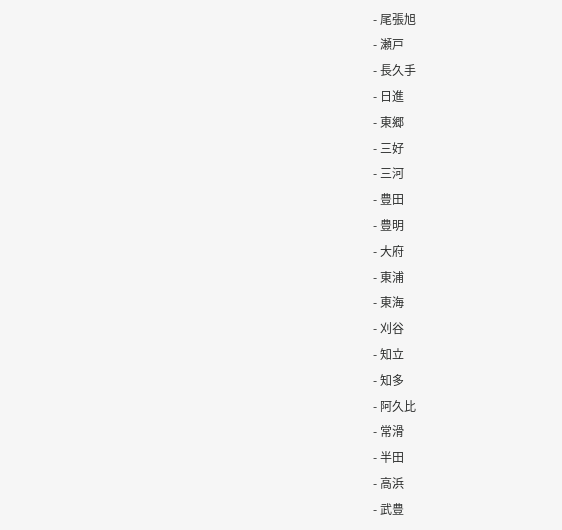- 尾張旭
- 瀬戸
- 長久手
- 日進
- 東郷
- 三好
- 三河
- 豊田
- 豊明
- 大府
- 東浦
- 東海
- 刈谷
- 知立
- 知多
- 阿久比
- 常滑
- 半田
- 高浜
- 武豊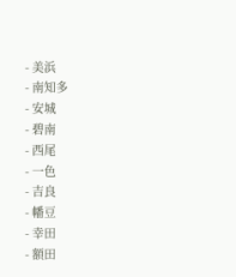- 美浜
- 南知多
- 安城
- 碧南
- 西尾
- 一色
- 吉良
- 幡豆
- 幸田
- 額田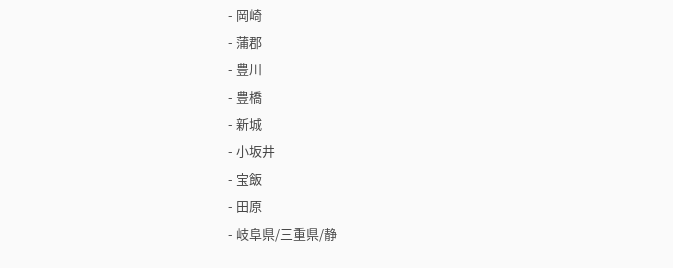- 岡崎
- 蒲郡
- 豊川
- 豊橋
- 新城
- 小坂井
- 宝飯
- 田原
- 岐阜県/三重県/静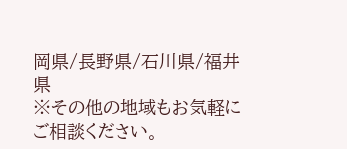岡県/長野県/石川県/福井県
※その他の地域もお気軽にご相談ください。